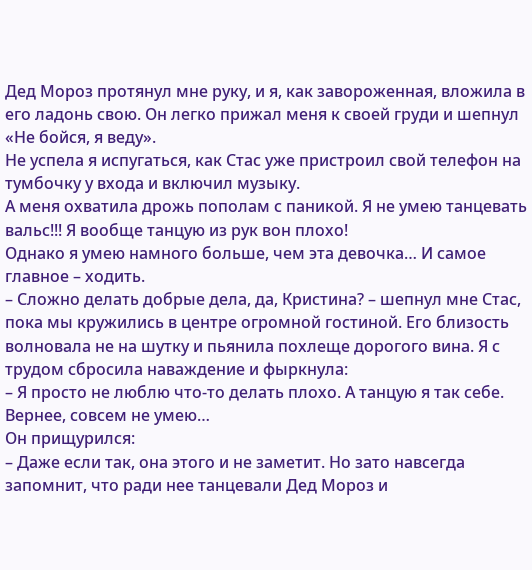Дед Мороз протянул мне руку, и я, как завороженная, вложила в его ладонь свою. Он легко прижал меня к своей груди и шепнул «Не бойся, я веду».
Не успела я испугаться, как Стас уже пристроил свой телефон на тумбочку у входа и включил музыку.
А меня охватила дрожь пополам с паникой. Я не умею танцевать вальс!!! Я вообще танцую из рук вон плохо!
Однако я умею намного больше, чем эта девочка… И самое главное – ходить.
– Сложно делать добрые дела, да, Кристина? – шепнул мне Стас, пока мы кружились в центре огромной гостиной. Его близость волновала не на шутку и пьянила похлеще дорогого вина. Я с трудом сбросила наваждение и фыркнула:
– Я просто не люблю что-то делать плохо. А танцую я так себе. Вернее, совсем не умею…
Он прищурился:
– Даже если так, она этого и не заметит. Но зато навсегда запомнит, что ради нее танцевали Дед Мороз и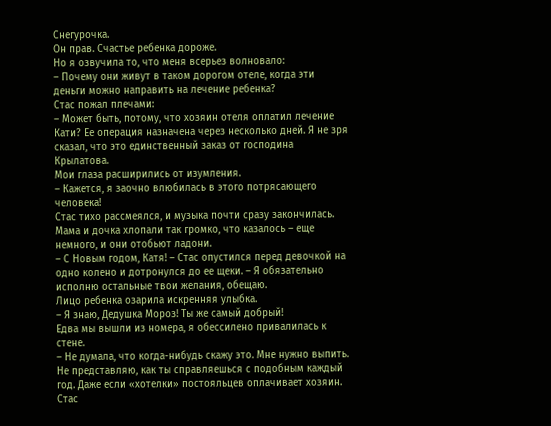Снегурочка.
Он прав. Счастье ребенка дороже.
Но я озвучила то, что меня всерьез волновало:
– Почему они живут в таком дорогом отеле, когда эти деньги можно направить на лечение ребенка?
Стас пожал плечами:
– Может быть, потому, что хозяин отеля оплатил лечение Кати? Ее операция назначена через несколько дней. Я не зря сказал, что это единственный заказ от господина Крылатова.
Мои глаза расширились от изумления.
– Кажется, я заочно влюбилась в этого потрясающего человека!
Стас тихо рассмеялся, и музыка почти сразу закончилась. Мама и дочка хлопали так громко, что казалось – еще немного, и они отобьют ладони.
– С Новым годом, Катя! – Стас опустился перед девочкой на одно колено и дотронулся до ее щеки. – Я обязательно исполню остальные твои желания, обещаю.
Лицо ребенка озарила искренняя улыбка.
– Я знаю, Дедушка Мороз! Ты же самый добрый!
Едва мы вышли из номера, я обессилено привалилась к стене.
– Не думала, что когда-нибудь скажу это. Мне нужно выпить. Не представляю, как ты справляешься с подобным каждый год. Даже если «хотелки» постояльцев оплачивает хозяин.
Стас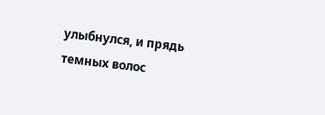улыбнулся, и прядь темных волос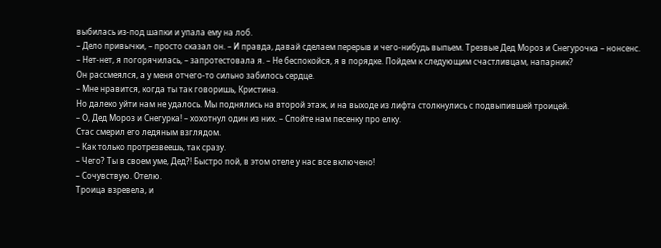выбилась из-под шапки и упала ему на лоб.
– Дело привычки, – просто сказал он. – И правда, давай сделаем перерыв и чего-нибудь выпьем. Трезвые Дед Мороз и Снегурочка – нонсенс.
– Нет-нет, я погорячилась, – запротестовала я. – Не беспокойся, я в порядке. Пойдем к следующим счастливцам, напарник?
Он рассмеялся, а у меня отчего-то сильно забилось сердце.
– Мне нравится, когда ты так говоришь, Кристина.
Но далеко уйти нам не удалось. Мы поднялись на второй этаж, и на выходе из лифта столкнулись с подвыпившей троицей.
– О, Дед Мороз и Снегурка! – хохотнул один из них. – Спойте нам песенку про елку.
Стас смерил его ледяным взглядом.
– Как только протрезвеешь, так сразу.
– Чего? Ты в своем уме, Дед?! Быстро пой, в этом отеле у нас все включено!
– Сочувствую. Отелю.
Троица взревела, и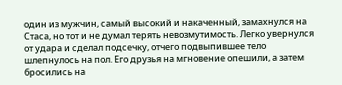один из мужчин, самый высокий и накаченный, замахнулся на Стаса, но тот и не думал терять невозмутимость. Легко увернулся от удара и сделал подсечку, отчего подвыпившее тело шлепнулось на пол. Его друзья на мгновение опешили, а затем бросились на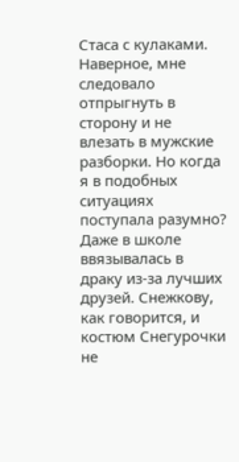Стаса с кулаками.
Наверное, мне следовало отпрыгнуть в сторону и не влезать в мужские разборки. Но когда я в подобных ситуациях поступала разумно? Даже в школе ввязывалась в драку из-за лучших друзей. Снежкову, как говорится, и костюм Снегурочки не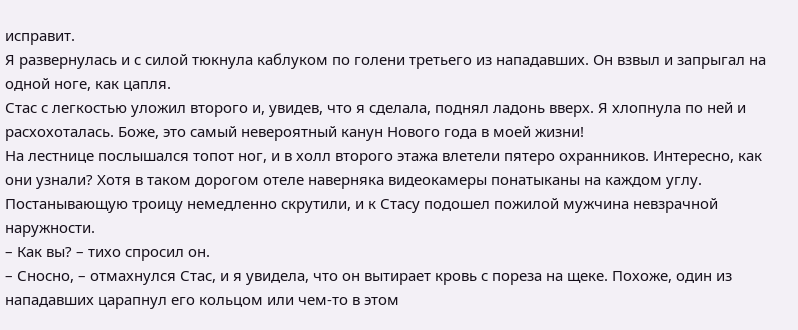исправит.
Я развернулась и с силой тюкнула каблуком по голени третьего из нападавших. Он взвыл и запрыгал на одной ноге, как цапля.
Стас с легкостью уложил второго и, увидев, что я сделала, поднял ладонь вверх. Я хлопнула по ней и расхохоталась. Боже, это самый невероятный канун Нового года в моей жизни!
На лестнице послышался топот ног, и в холл второго этажа влетели пятеро охранников. Интересно, как они узнали? Хотя в таком дорогом отеле наверняка видеокамеры понатыканы на каждом углу.
Постанывающую троицу немедленно скрутили, и к Стасу подошел пожилой мужчина невзрачной наружности.
– Как вы? – тихо спросил он.
– Сносно, – отмахнулся Стас, и я увидела, что он вытирает кровь с пореза на щеке. Похоже, один из нападавших царапнул его кольцом или чем-то в этом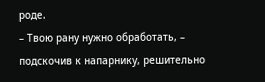роде.
– Твою рану нужно обработать, – подскочив к напарнику, решительно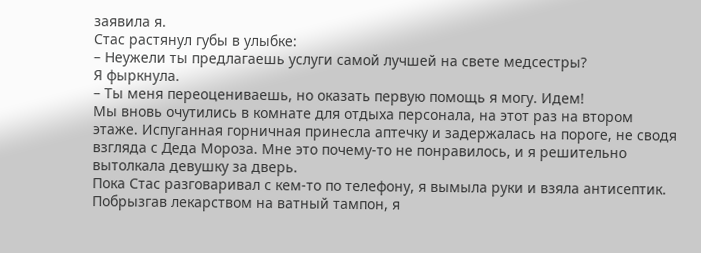заявила я.
Стас растянул губы в улыбке:
– Неужели ты предлагаешь услуги самой лучшей на свете медсестры?
Я фыркнула.
– Ты меня переоцениваешь, но оказать первую помощь я могу. Идем!
Мы вновь очутились в комнате для отдыха персонала, на этот раз на втором этаже. Испуганная горничная принесла аптечку и задержалась на пороге, не сводя взгляда с Деда Мороза. Мне это почему-то не понравилось, и я решительно вытолкала девушку за дверь.
Пока Стас разговаривал с кем-то по телефону, я вымыла руки и взяла антисептик. Побрызгав лекарством на ватный тампон, я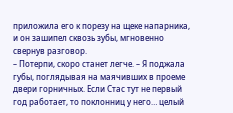приложила его к порезу на щеке напарника, и он зашипел сквозь зубы, мгновенно свернув разговор.
– Потерпи, скоро станет легче. – Я поджала губы, поглядывая на маячивших в проеме двери горничных. Если Стас тут не первый год работает, то поклонниц у него… целый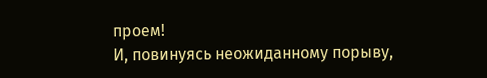проем!
И, повинуясь неожиданному порыву,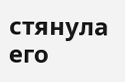стянула его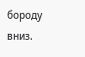бороду вниз.